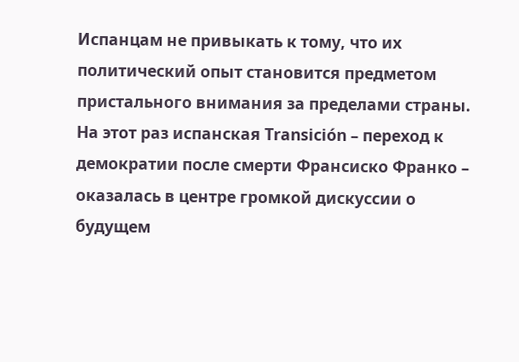Испанцам не привыкать к тому, что их политический опыт становится предметом пристального внимания за пределами страны. На этот раз испанская Transición – переход к демократии после смерти Франсиско Франко – оказалась в центре громкой дискуссии о будущем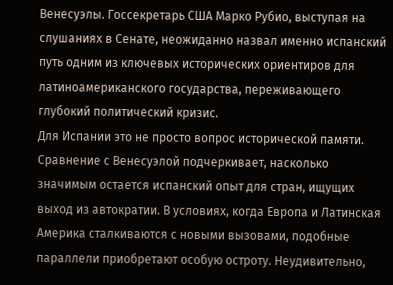Венесуэлы. Госсекретарь США Марко Рубио, выступая на слушаниях в Сенате, неожиданно назвал именно испанский путь одним из ключевых исторических ориентиров для латиноамериканского государства, переживающего глубокий политический кризис.
Для Испании это не просто вопрос исторической памяти. Сравнение с Венесуэлой подчеркивает, насколько значимым остается испанский опыт для стран, ищущих выход из автократии. В условиях, когда Европа и Латинская Америка сталкиваются с новыми вызовами, подобные параллели приобретают особую остроту. Неудивительно,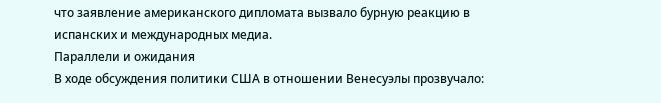что заявление американского дипломата вызвало бурную реакцию в испанских и международных медиа.
Параллели и ожидания
В ходе обсуждения политики США в отношении Венесуэлы прозвучало: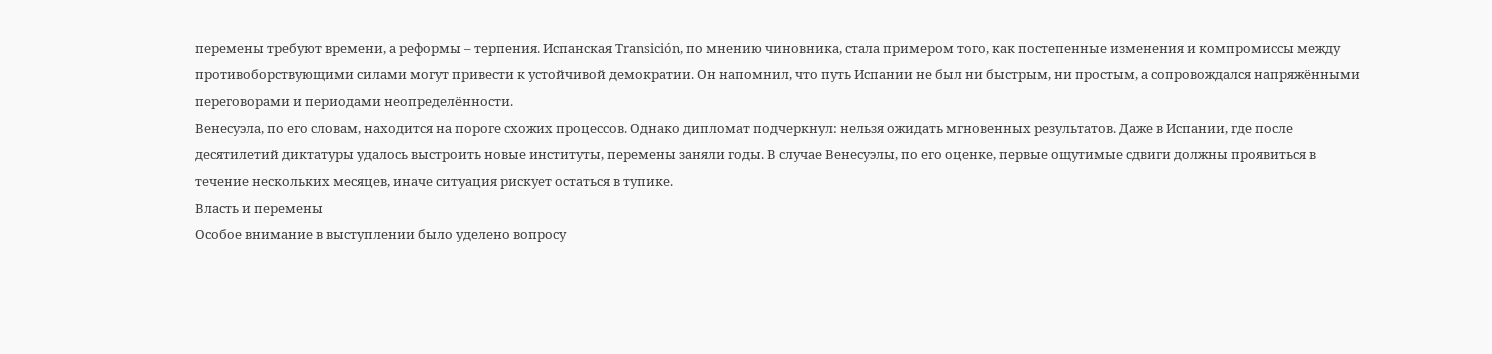перемены требуют времени, а реформы – терпения. Испанская Transición, по мнению чиновника, стала примером того, как постепенные изменения и компромиссы между противоборствующими силами могут привести к устойчивой демократии. Он напомнил, что путь Испании не был ни быстрым, ни простым, а сопровождался напряжёнными переговорами и периодами неопределённости.
Венесуэла, по его словам, находится на пороге схожих процессов. Однако дипломат подчеркнул: нельзя ожидать мгновенных результатов. Даже в Испании, где после десятилетий диктатуры удалось выстроить новые институты, перемены заняли годы. В случае Венесуэлы, по его оценке, первые ощутимые сдвиги должны проявиться в течение нескольких месяцев, иначе ситуация рискует остаться в тупике.
Власть и перемены
Особое внимание в выступлении было уделено вопросу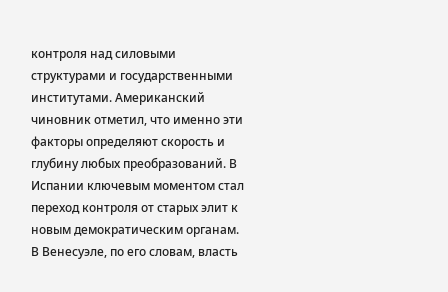контроля над силовыми структурами и государственными институтами. Американский чиновник отметил, что именно эти факторы определяют скорость и глубину любых преобразований. В Испании ключевым моментом стал переход контроля от старых элит к новым демократическим органам. В Венесуэле, по его словам, власть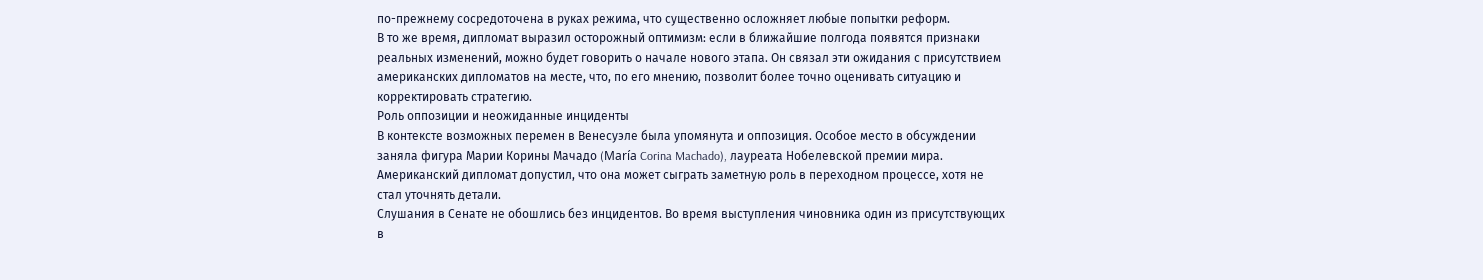по-прежнему сосредоточена в руках режима, что существенно осложняет любые попытки реформ.
В то же время, дипломат выразил осторожный оптимизм: если в ближайшие полгода появятся признаки реальных изменений, можно будет говорить о начале нового этапа. Он связал эти ожидания с присутствием американских дипломатов на месте, что, по его мнению, позволит более точно оценивать ситуацию и корректировать стратегию.
Роль оппозиции и неожиданные инциденты
В контексте возможных перемен в Венесуэле была упомянута и оппозиция. Особое место в обсуждении заняла фигура Марии Корины Мачадо (María Corina Machado), лауреата Нобелевской премии мира. Американский дипломат допустил, что она может сыграть заметную роль в переходном процессе, хотя не стал уточнять детали.
Слушания в Сенате не обошлись без инцидентов. Во время выступления чиновника один из присутствующих в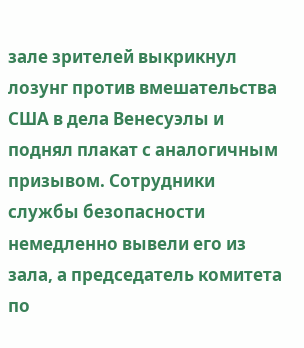зале зрителей выкрикнул лозунг против вмешательства США в дела Венесуэлы и поднял плакат с аналогичным призывом. Сотрудники службы безопасности немедленно вывели его из зала, а председатель комитета по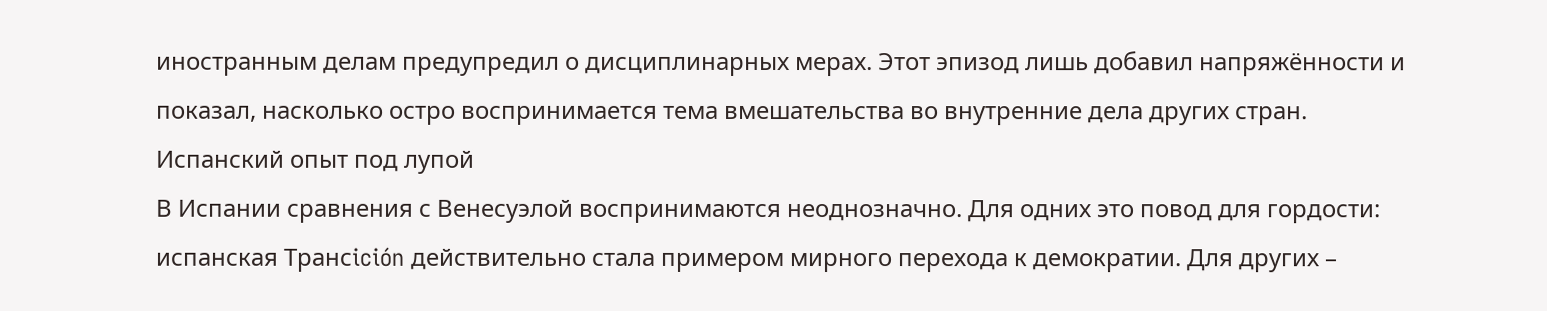иностранным делам предупредил о дисциплинарных мерах. Этот эпизод лишь добавил напряжённости и показал, насколько остро воспринимается тема вмешательства во внутренние дела других стран.
Испанский опыт под лупой
В Испании сравнения с Венесуэлой воспринимаются неоднозначно. Для одних это повод для гордости: испанская Трансición действительно стала примером мирного перехода к демократии. Для других –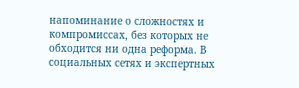напоминание о сложностях и компромиссах, без которых не обходится ни одна реформа. В социальных сетях и экспертных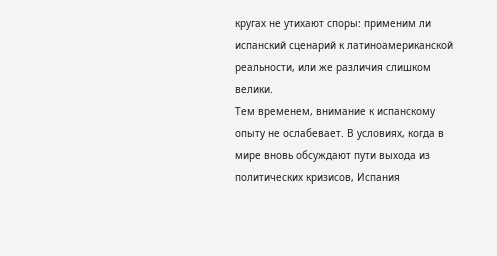кругах не утихают споры: применим ли испанский сценарий к латиноамериканской реальности, или же различия слишком велики.
Тем временем, внимание к испанскому опыту не ослабевает. В условиях, когда в мире вновь обсуждают пути выхода из политических кризисов, Испания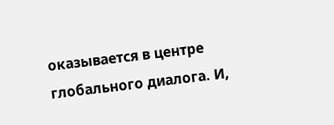оказывается в центре глобального диалога. И,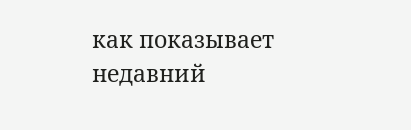как показывает недавний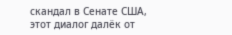скандал в Сенате США, этот диалог далёк от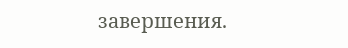завершения.